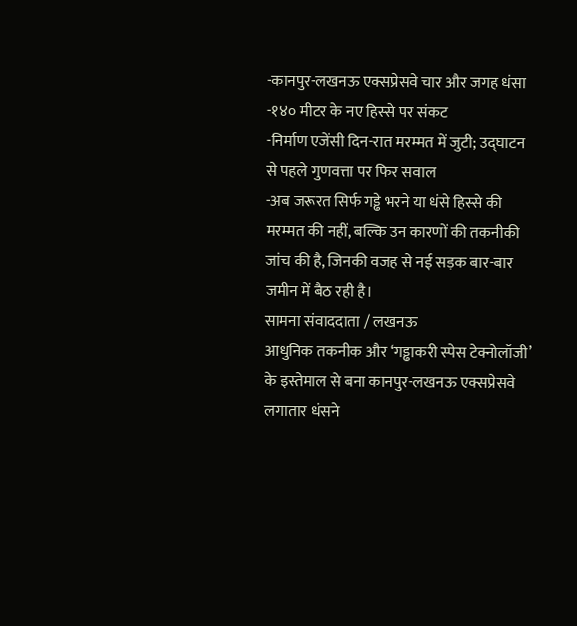-कानपुर-लखनऊ एक्सप्रेसवे चार और जगह धंसा
-१४० मीटर के नए हिस्से पर संकट
-निर्माण एजेंसी दिन-रात मरम्मत में जुटी; उद्घाटन से पहले गुणवत्ता पर फिर सवाल
-अब जरूरत सिर्फ गड्ढे भरने या धंसे हिस्से की मरम्मत की नहीं, बल्कि उन कारणों की तकनीकी जांच की है, जिनकी वजह से नई सड़क बार-बार जमीन में बैठ रही है।
सामना संवाददाता / लखनऊ
आधुनिक तकनीक और ‘गड्ढाकरी स्पेस टेक्नोलॉजी’ के इस्तेमाल से बना कानपुर-लखनऊ एक्सप्रेसवे लगातार धंसने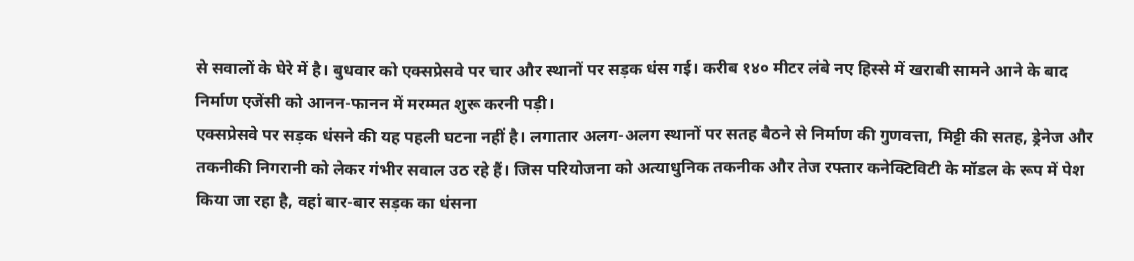से सवालों के घेरे में है। बुधवार को एक्सप्रेसवे पर चार और स्थानों पर सड़क धंस गई। करीब १४० मीटर लंबे नए हिस्से में खराबी सामने आने के बाद निर्माण एजेंसी को आनन-फानन में मरम्मत शुरू करनी पड़ी।
एक्सप्रेसवे पर सड़क धंसने की यह पहली घटना नहीं है। लगातार अलग-अलग स्थानों पर सतह बैठने से निर्माण की गुणवत्ता, मिट्टी की सतह, ड्रेनेज और तकनीकी निगरानी को लेकर गंभीर सवाल उठ रहे हैं। जिस परियोजना को अत्याधुनिक तकनीक और तेज रफ्तार कनेक्टिविटी के मॉडल के रूप में पेश किया जा रहा है, वहां बार-बार सड़क का धंसना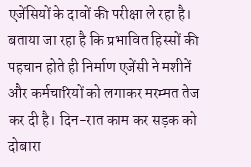एजेंसियों के दावों की परीक्षा ले रहा है। बताया जा रहा है कि प्रभावित हिस्सों की पहचान होते ही निर्माण एजेंसी ने मशीनें और कर्मचारियों को लगाकर मरम्मत तेज कर दी है। दिन-रात काम कर सड़क को दोबारा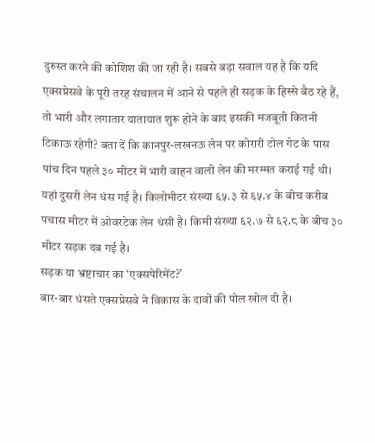दुरुस्त करने की कोशिश की जा रही है। सबसे बड़ा सवाल यह है कि यदि एक्सप्रेसवे के पूरी तरह संचालन में आने से पहले ही सड़क के हिस्से बैठ रहे हैं, तो भारी और लगातार यातायात शुरू होने के बाद इसकी मजबूती कितनी टिकाऊ रहेगी? बता दें कि कानपुर-लखनऊ लेन पर कोरारी टोल गेट के पास पांच दिन पहले ३० मीटर में भारी वाहन वाली लेन की मरम्मत कराई गई थी। यहां दूसरी लेन धंस गई है। किलोमीटर संख्या ६५.३ से ६५.४ के बीच करीब पचास मीटर में ओवरटेक लेन धंसी है। किमी संख्या ६२.७ से ६२.८ के बीच ३० मीटर सड़क दब गई है।
सड़क या भ्रष्टाचार का ‘एक्सपेरिमेंट?’
बार-बार धंसते एक्सप्रेसवे ने विकास के दावों की पोल खोल दी है।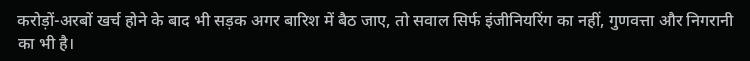करोड़ों-अरबों खर्च होने के बाद भी सड़क अगर बारिश में बैठ जाए, तो सवाल सिर्फ इंजीनियरिंग का नहीं, गुणवत्ता और निगरानी का भी है।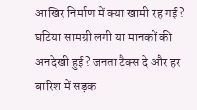आखिर निर्माण में क्या खामी रह गई? घटिया सामग्री लगी या मानकों की अनदेखी हुई? जनता टैक्स दे और हर बारिश में सड़क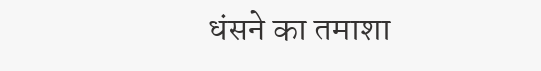धंसने का तमाशा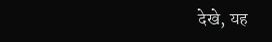देखे, यह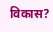विकास?